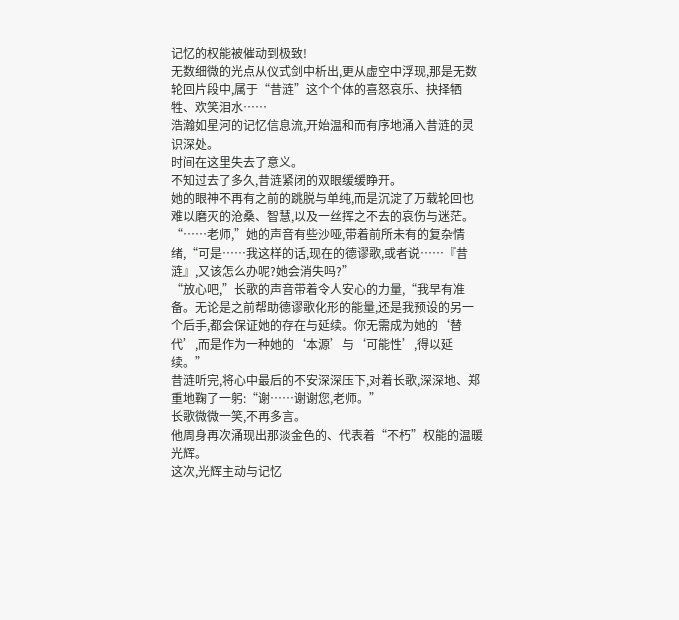记忆的权能被催动到极致!
无数细微的光点从仪式剑中析出,更从虚空中浮现,那是无数轮回片段中,属于“昔涟”这个个体的喜怒哀乐、抉择牺牲、欢笑泪水……
浩瀚如星河的记忆信息流,开始温和而有序地涌入昔涟的灵识深处。
时间在这里失去了意义。
不知过去了多久,昔涟紧闭的双眼缓缓睁开。
她的眼神不再有之前的跳脱与单纯,而是沉淀了万载轮回也难以磨灭的沧桑、智慧,以及一丝挥之不去的哀伤与迷茫。
“……老师,”她的声音有些沙哑,带着前所未有的复杂情绪,“可是……我这样的话,现在的德谬歌,或者说……『昔涟』,又该怎么办呢?她会消失吗?”
“放心吧,”长歌的声音带着令人安心的力量,“我早有准备。无论是之前帮助德谬歌化形的能量,还是我预设的另一个后手,都会保证她的存在与延续。你无需成为她的‘替代’,而是作为一种她的‘本源’与‘可能性’,得以延续。”
昔涟听完,将心中最后的不安深深压下,对着长歌,深深地、郑重地鞠了一躬:“谢……谢谢您,老师。”
长歌微微一笑,不再多言。
他周身再次涌现出那淡金色的、代表着“不朽”权能的温暖光辉。
这次,光辉主动与记忆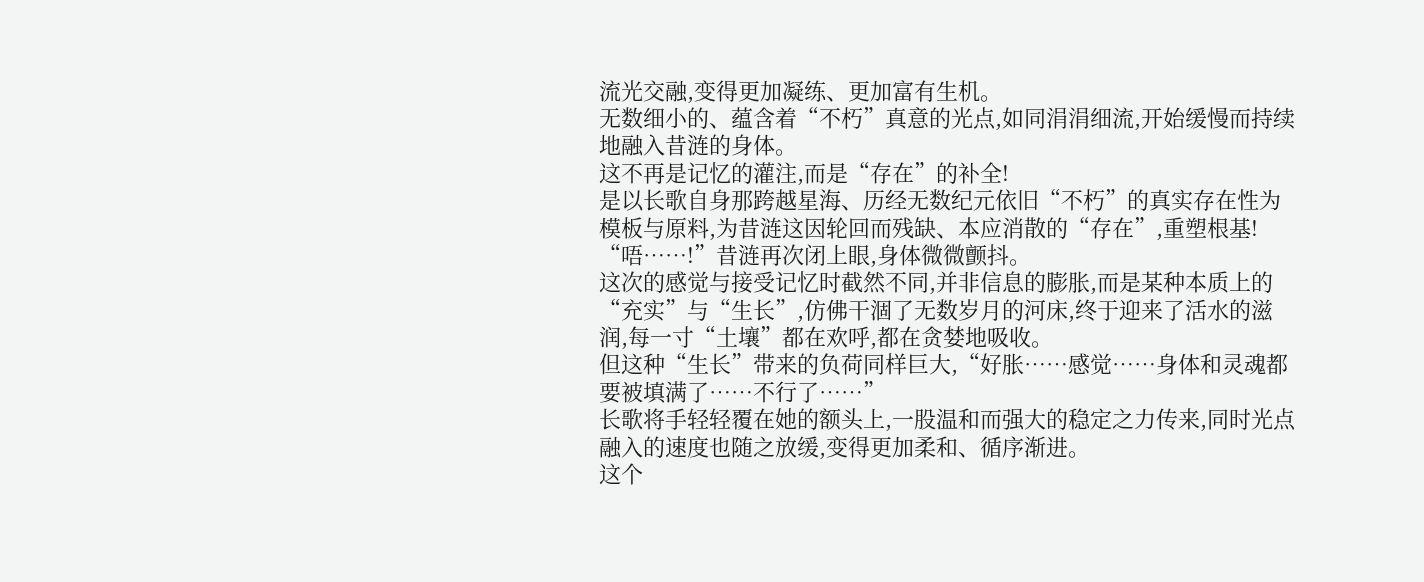流光交融,变得更加凝练、更加富有生机。
无数细小的、蕴含着“不朽”真意的光点,如同涓涓细流,开始缓慢而持续地融入昔涟的身体。
这不再是记忆的灌注,而是“存在”的补全!
是以长歌自身那跨越星海、历经无数纪元依旧“不朽”的真实存在性为模板与原料,为昔涟这因轮回而残缺、本应消散的“存在”,重塑根基!
“唔……!”昔涟再次闭上眼,身体微微颤抖。
这次的感觉与接受记忆时截然不同,并非信息的膨胀,而是某种本质上的“充实”与“生长”,仿佛干涸了无数岁月的河床,终于迎来了活水的滋润,每一寸“土壤”都在欢呼,都在贪婪地吸收。
但这种“生长”带来的负荷同样巨大,“好胀……感觉……身体和灵魂都要被填满了……不行了……”
长歌将手轻轻覆在她的额头上,一股温和而强大的稳定之力传来,同时光点融入的速度也随之放缓,变得更加柔和、循序渐进。
这个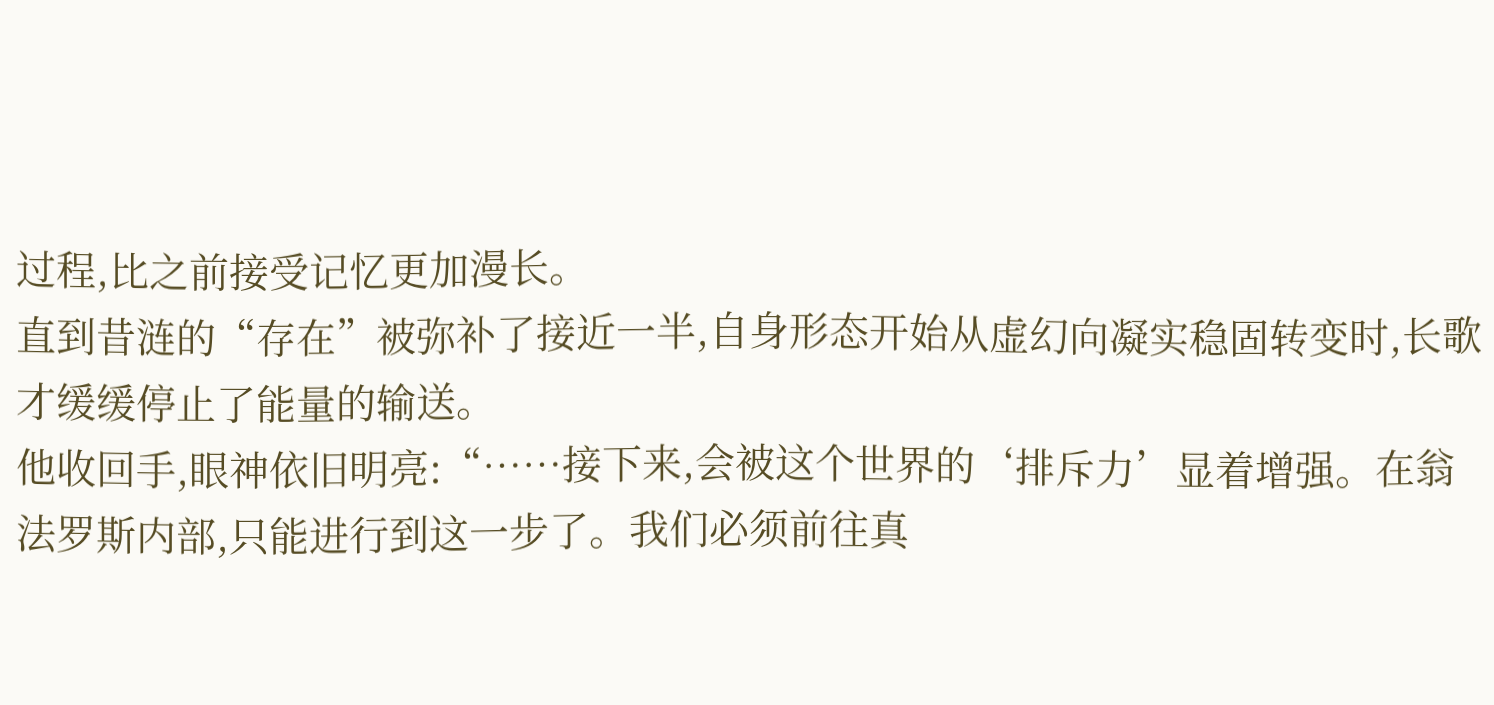过程,比之前接受记忆更加漫长。
直到昔涟的“存在”被弥补了接近一半,自身形态开始从虚幻向凝实稳固转变时,长歌才缓缓停止了能量的输送。
他收回手,眼神依旧明亮:“……接下来,会被这个世界的‘排斥力’显着增强。在翁法罗斯内部,只能进行到这一步了。我们必须前往真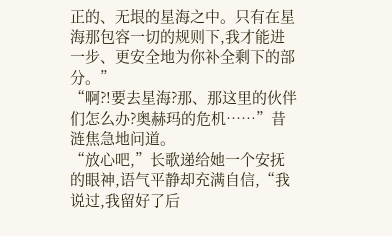正的、无垠的星海之中。只有在星海那包容一切的规则下,我才能进一步、更安全地为你补全剩下的部分。”
“啊?!要去星海?那、那这里的伙伴们怎么办?奥赫玛的危机……”昔涟焦急地问道。
“放心吧,”长歌递给她一个安抚的眼神,语气平静却充满自信,“我说过,我留好了后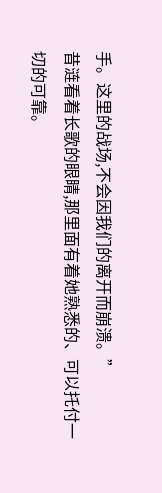手。这里的战场,不会因我们的离开而崩溃。”
昔涟看着长歌的眼睛,那里面有着她熟悉的、可以托付一切的可靠。